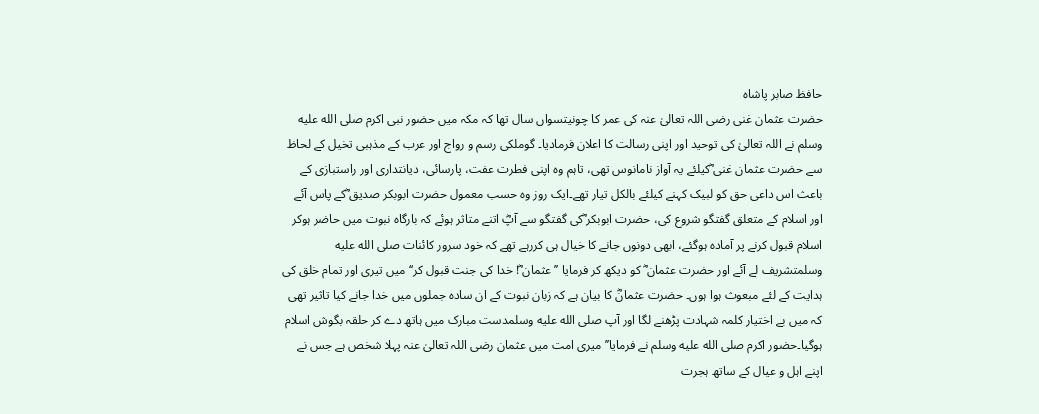حافظ صابر پاشاہ
حضرت عثمان غنی رضی اللہ تعالیٰ عنہ کی عمر کا چونیتسواں سال تھا کہ مکہ میں حضور نبی اکرم صلى الله عليه وسلم نے اللہ تعالیٰ کی توحید اور اپنی رسالت کا اعلان فرمادیا۔ گوملکی رسم و رواج اور عرب کے مذہبی تخیل کے لحاظ سے حضرت عثمان غنی ؓکیلئے یہ آواز نامانوس تھی، تاہم وہ اپنی فطرت عفت، پارسائی، دیانتداری اور راستبازی کے باعث اس داعی حق کو لبیک کہنے کیلئے بالکل تیار تھے۔ایک روز وہ حسب معمول حضرت ابوبکر صدیق ؓکے پاس آئے اور اسلام کے متعلق گفتگو شروع کی، حضرت ابوبکر ؓکی گفتگو سے آپؓ اتنے متاثر ہوئے کہ بارگاہ نبوت میں حاضر ہوکر اسلام قبول کرنے پر آمادہ ہوگئے، ابھی دونوں جانے کا خیال ہی کررہے تھے کہ خود سرور کائنات صلى الله عليه وسلمتشریف لے آئے اور حضرت عثمان ؓ کو دیکھ کر فرمایا ’’عثمان ؓ! خدا کی جنت قبول کر‘‘ میں تیری اور تمام خلق کی ہدایت کے لئے مبعوث ہوا ہوں۔ حضرت عثمانؓ کا بیان ہے کہ زبان نبوت کے ان سادہ جملوں میں خدا جانے کیا تاثیر تھی کہ میں بے اختیار کلمہ شہادت پڑھنے لگا اور آپ صلى الله عليه وسلمدست مبارک میں ہاتھ دے کر حلقہ بگوش اسلام ہوگیا۔حضور اکرم صلى الله عليه وسلم نے فرمایا’’ میری امت میں عثمان رضی اللہ تعالیٰ عنہ پہلا شخص ہے جس نے اپنے اہل و عیال کے ساتھ ہجرت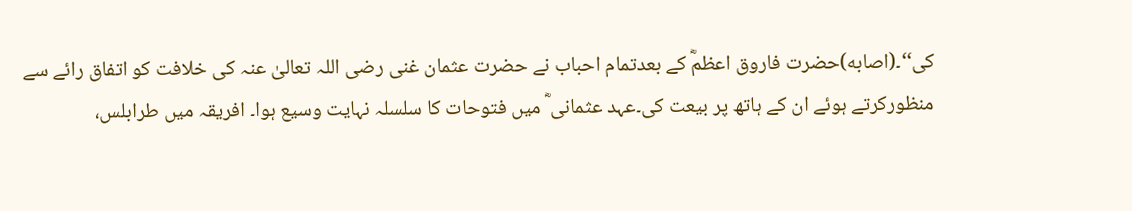کی‘‘۔(اصابه)حضرت فاروق اعظمؓ کے بعدتمام احباب نے حضرت عثمان غنی رضی اللہ تعالیٰ عنہ کی خلافت کو اتفاق رائے سے منظورکرتے ہوئے ان کے ہاتھ پر بیعت کی۔عہد عثمانی ؓ میں فتوحات کا سلسلہ نہایت وسیع ہوا۔ افریقہ میں طرابلس،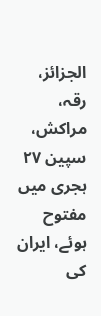الجزائز، رقہ، مراکش، سپین ۲۷ ہجری میں مفتوح ہوئے، ایران کی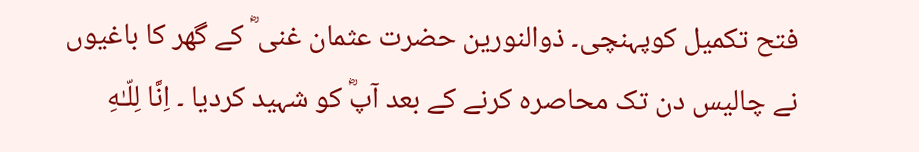فتح تکمیل کوپہنچی۔ ذوالنورین حضرت عثمان غنی ؓ کے گھر کا باغیوں نے چالیس دن تک محاصرہ کرنے کے بعد آپؓ کو شہید کردیا ۔ اِنَّا لِلّـٰهِ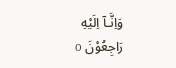وَاِنَّـآ اِلَيْهِ رَاجِعُوْنَ o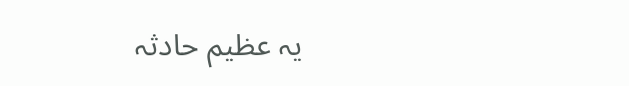یہ عظیم حادثہ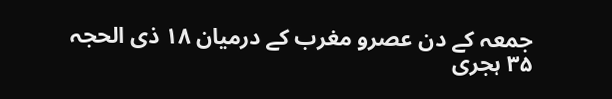جمعہ کے دن عصرو مغرب کے درمیان ۱۸ ذی الحجہ ۳۵ ہجری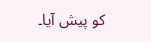کو پیش آیا۔